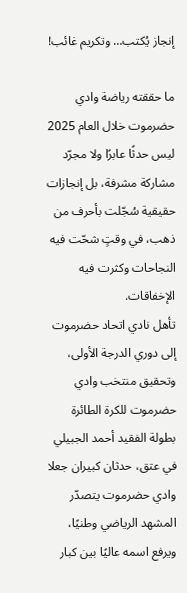إنجاز يُكتب… وتكريم غائب!

ما حققته رياضة وادي حضرموت خلال العام 2025 ليس حدثًا عابرًا ولا مجرّد مشاركة مشرفة، بل إنجازات حقيقية سُجّلت بأحرف من ذهب، في وقتٍ شحّت فيه النجاحات وكثرت فيه الإخفاقات.
تأهل نادي اتحاد حضرموت إلى دوري الدرجة الأولى، وتحقيق منتخب وادي حضرموت للكرة الطائرة بطولة الفقيد أحمد الجبيلي في عتق، حدثان كبيران جعلا وادي حضرموت يتصدّر المشهد الرياضي وطنيًا، ويرفع اسمه عاليًا بين كبار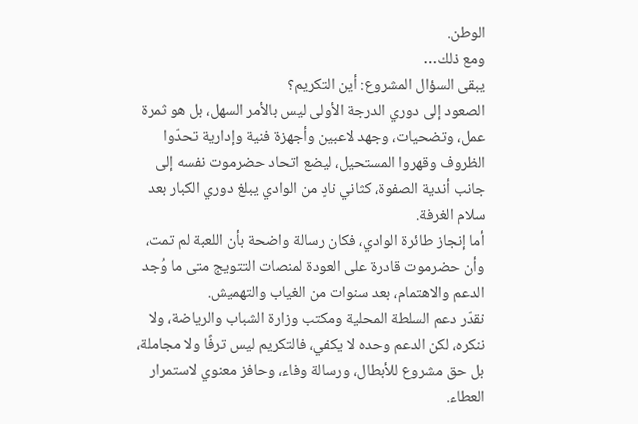الوطن.
ومع ذلك…
يبقى السؤال المشروع: أين التكريم؟
الصعود إلى دوري الدرجة الأولى ليس بالأمر السهل، بل هو ثمرة عمل، وتضحيات، وجهد لاعبين وأجهزة فنية وإدارية تحدّوا الظروف وقهروا المستحيل، ليضع اتحاد حضرموت نفسه إلى جانب أندية الصفوة، كثاني نادٍ من الوادي يبلغ دوري الكبار بعد سلام الغرفة.
أما إنجاز طائرة الوادي، فكان رسالة واضحة بأن اللعبة لم تمت، وأن حضرموت قادرة على العودة لمنصات التتويج متى ما وُجد الدعم والاهتمام، بعد سنوات من الغياب والتهميش.
نقدّر دعم السلطة المحلية ومكتب وزارة الشباب والرياضة، ولا ننكره، لكن الدعم وحده لا يكفي، فالتكريم ليس ترفًا ولا مجاملة، بل حق مشروع للأبطال، ورسالة وفاء، وحافز معنوي لاستمرار العطاء.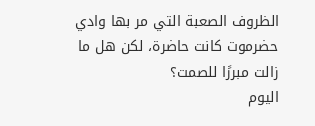الظروف الصعبة التي مر بها وادي حضرموت كانت حاضرة، لكن هل ما زالت مبررًا للصمت؟
اليوم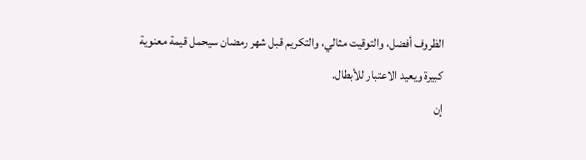الظروف أفضل، والتوقيت مثالي، والتكريم قبل شهر رمضان سيحمل قيمة معنوية كبيرة ويعيد الاعتبار للأبطال.
إن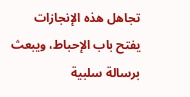تجاهل هذه الإنجازات يفتح باب الإحباط، ويبعث برسالة سلبية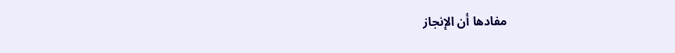مفادها أن الإنجاز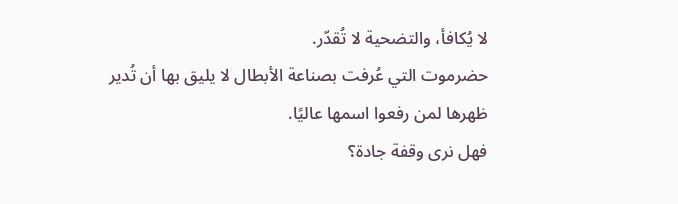لا يُكافأ، والتضحية لا تُقدّر.
حضرموت التي عُرفت بصناعة الأبطال لا يليق بها أن تُدير ظهرها لمن رفعوا اسمها عاليًا.
فهل نرى وقفة جادة؟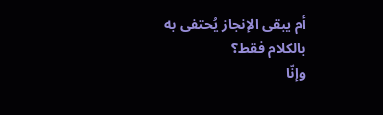أم يبقى الإنجاز يُحتفى به بالكلام فقط؟
وإنّا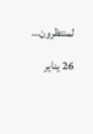لمنتظرون…

26 يناير